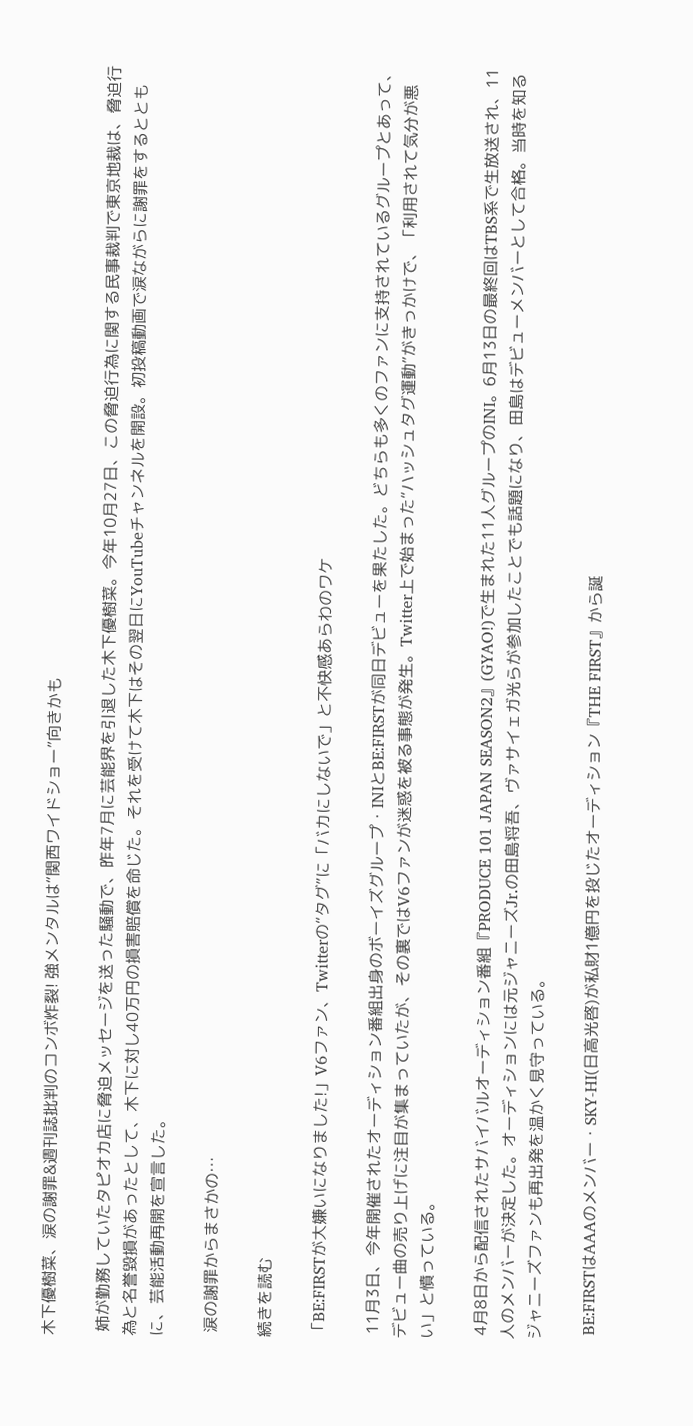木下優樹菜、涙の謝罪&週刊誌批判のコンボ炸裂! 強メンタルは“関西ワイドショー”向きかも

 姉が勤務していたタピオカ店に脅迫メッセージを送った騒動で、昨年7月に芸能界を引退した木下優樹菜。今年10月27日、この脅迫行為に関する民事裁判で東京地裁は、脅迫行為と名誉毀損があったとして、木下に対し40万円の損害賠償を命じた。それを受けて木下はその翌日にYouTubeチャンネルを開設。初投稿動画で涙ながらに謝罪をするとともに、芸能活動再開を宣言した。

 涙の謝罪からまさかの…

続きを読む

「BE:FIRSTが大嫌いになりました!」V6ファン、Twitterの“タグ”に「バカにしないで」と不快感あらわのワケ

 11月3日、今年開催されたオーディション番組出身のボーイズグループ・INIとBE:FIRSTが同日デビューを果たした。どちらも多くのファンに支持されているグループとあって、デビュー曲の売り上げに注目が集まっていたが、その裏ではV6ファンが迷惑を被る事態が発生。Twitter上で始まった“ハッシュタグ運動”がきっかけで、「利用されて気分が悪い」と憤っている。

 4月8日から配信されたサバイバルオーディション番組『PRODUCE 101 JAPAN SEASON2』(GYAO!)で生まれた11人グループのINI。6月13日の最終回はTBS系で生放送され、11人のメンバーが決定した。オーディションには元ジャニーズJr.の田島将吾、ヴァサイェガ光らが参加したことでも話題になり、田島はデビューメンバーとして合格。当時を知るジャニーズファンも再出発を温かく見守っている。

 BE:FIRSTはAAAのメンバー・SKY-HI(日高光啓)が私財1億円を投じたオーディション『THE FIRST』から誕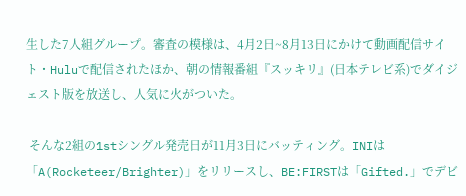生した7人組グループ。審査の模様は、4月2日~8月13日にかけて動画配信サイト・Huluで配信されたほか、朝の情報番組『スッキリ』(日本テレビ系)でダイジェスト版を放送し、人気に火がついた。

 そんな2組の1stシングル発売日が11月3日にバッティング。INIは「A(Rocketeer/Brighter)」をリリースし、BE:FIRSTは「Gifted.」でデビ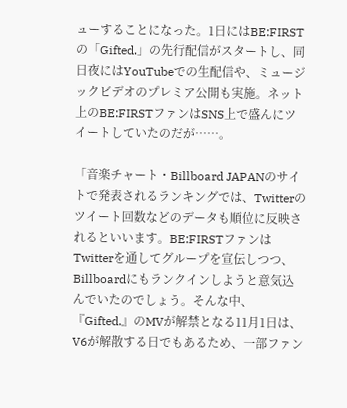ューすることになった。1日にはBE:FIRSTの「Gifted.」の先行配信がスタートし、同日夜にはYouTubeでの生配信や、ミュージックビデオのプレミア公開も実施。ネット上のBE:FIRSTファンはSNS上で盛んにツイートしていたのだが……。

「音楽チャート・Billboard JAPANのサイトで発表されるランキングでは、Twitterのツイート回数などのデータも順位に反映されるといいます。BE:FIRSTファンはTwitterを通してグループを宣伝しつつ、Billboardにもランクインしようと意気込んでいたのでしょう。そんな中、『Gifted.』のMVが解禁となる11月1日は、V6が解散する日でもあるため、一部ファン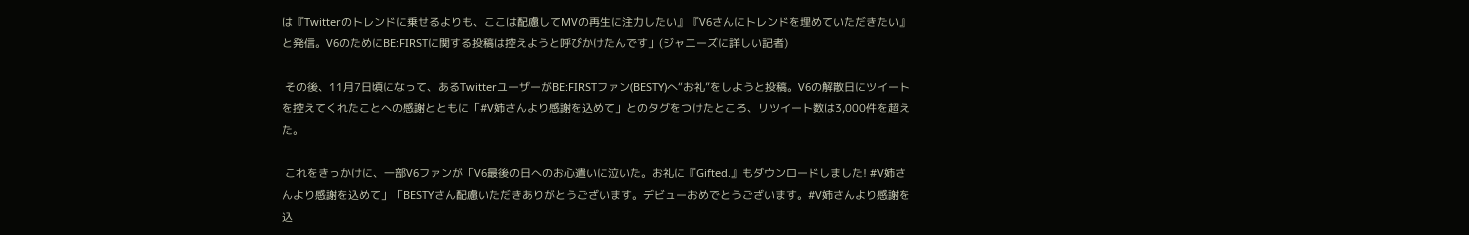は『Twitterのトレンドに乗せるよりも、ここは配慮してMVの再生に注力したい』『V6さんにトレンドを埋めていただきたい』と発信。V6のためにBE:FIRSTに関する投稿は控えようと呼びかけたんです」(ジャニーズに詳しい記者)

 その後、11月7日頃になって、あるTwitterユーザーがBE:FIRSTファン(BESTY)へ“お礼”をしようと投稿。V6の解散日にツイートを控えてくれたことへの感謝とともに「#V姉さんより感謝を込めて」とのタグをつけたところ、リツイート数は3,000件を超えた。

 これをきっかけに、一部V6ファンが「V6最後の日へのお心遣いに泣いた。お礼に『Gifted.』もダウンロードしました! #V姉さんより感謝を込めて」「BESTYさん配慮いただきありがとうございます。デビューおめでとうございます。#V姉さんより感謝を込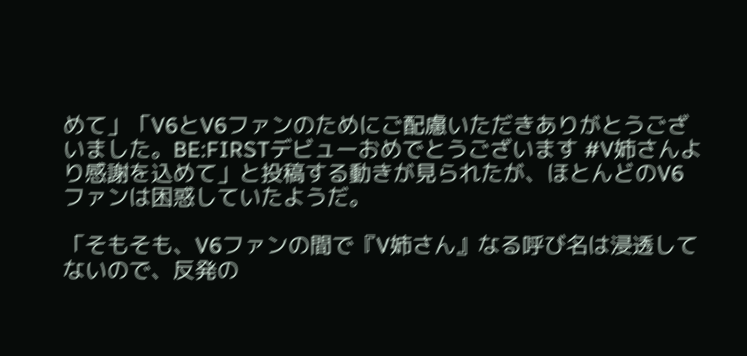めて」「V6とV6ファンのためにご配慮いただきありがとうございました。BE:FIRSTデビューおめでとうございます #V姉さんより感謝を込めて」と投稿する動きが見られたが、ほとんどのV6ファンは困惑していたようだ。

「そもそも、V6ファンの間で『V姉さん』なる呼び名は浸透してないので、反発の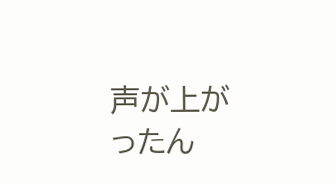声が上がったん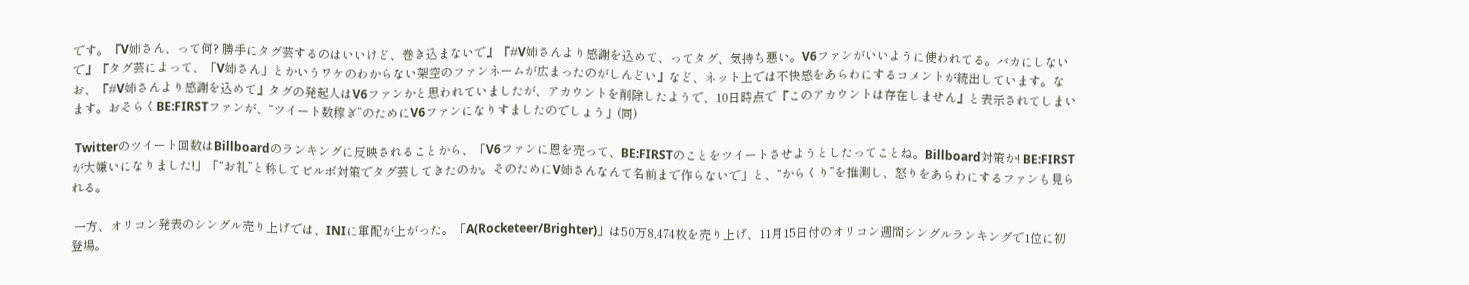です。『V姉さん、って何? 勝手にタグ芸するのはいいけど、巻き込まないで』『#V姉さんより感謝を込めて、ってタグ、気持ち悪い。V6ファンがいいように使われてる。バカにしないで』『タグ芸によって、「V姉さん」とかいうワケのわからない架空のファンネームが広まったのがしんどい』など、ネット上では不快感をあらわにするコメントが続出しています。なお、『#V姉さんより感謝を込めて』タグの発起人はV6ファンかと思われていましたが、アカウントを削除したようで、10日時点で『このアカウントは存在しません』と表示されてしまいます。おそらくBE:FIRSTファンが、“ツイート数稼ぎ”のためにV6ファンになりすましたのでしょう」(同)

 Twitterのツイート回数はBillboardのランキングに反映されることから、「V6ファンに恩を売って、BE:FIRSTのことをツイートさせようとしたってことね。Billboard対策か! BE:FIRSTが大嫌いになりました!」「“お礼”と称してビルボ対策でタグ芸してきたのか。そのためにV姉さんなんて名前まで作らないで」と、“からくり”を推測し、怒りをあらわにするファンも見られる。

 一方、オリコン発表のシングル売り上げでは、INIに軍配が上がった。「A(Rocketeer/Brighter)」は50万8,474枚を売り上げ、11月15日付のオリコン週間シングルランキングで1位に初登場。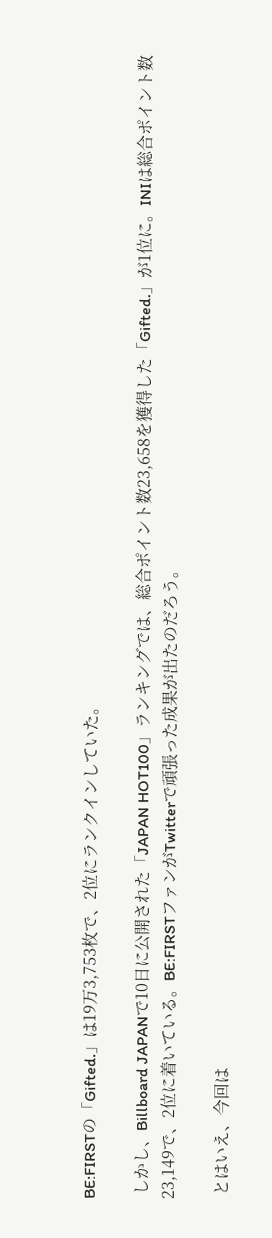BE:FIRSTの「Gifted.」は19万3,753枚で、2位にランクインしていた。

 しかし、Billboard JAPANで10日に公開された「JAPAN HOT100」ランキングでは、総合ポイント数23,658を獲得した「Gifted.」が1位に。INIは総合ポイント数23,149で、2位に着いている。BE:FIRSTファンがTwitterで頑張った成果が出たのだろう。

 とはいえ、今回は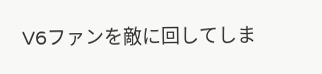V6ファンを敵に回してしま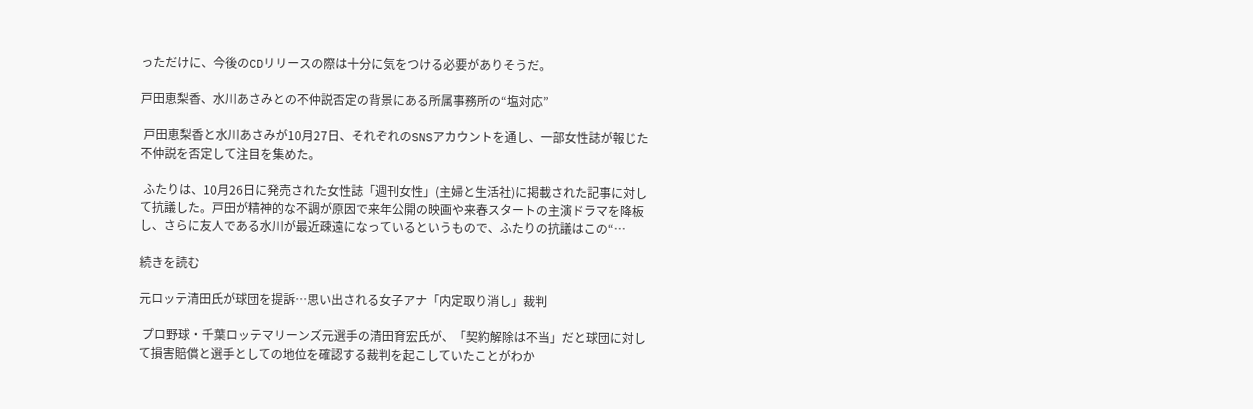っただけに、今後のCDリリースの際は十分に気をつける必要がありそうだ。

戸田恵梨香、水川あさみとの不仲説否定の背景にある所属事務所の“塩対応”

 戸田恵梨香と水川あさみが10月27日、それぞれのSNSアカウントを通し、一部女性誌が報じた不仲説を否定して注目を集めた。

 ふたりは、10月26日に発売された女性誌「週刊女性」(主婦と生活社)に掲載された記事に対して抗議した。戸田が精神的な不調が原因で来年公開の映画や来春スタートの主演ドラマを降板し、さらに友人である水川が最近疎遠になっているというもので、ふたりの抗議はこの“…

続きを読む

元ロッテ清田氏が球団を提訴…思い出される女子アナ「内定取り消し」裁判

 プロ野球・千葉ロッテマリーンズ元選手の清田育宏氏が、「契約解除は不当」だと球団に対して損害賠償と選手としての地位を確認する裁判を起こしていたことがわか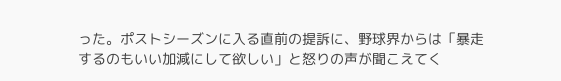った。ポストシーズンに入る直前の提訴に、野球界からは「暴走するのもいい加減にして欲しい」と怒りの声が聞こえてく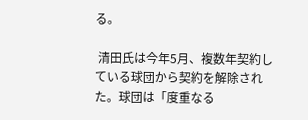る。

 清田氏は今年5月、複数年契約している球団から契約を解除された。球団は「度重なる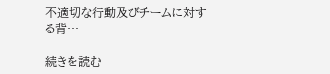不適切な行動及びチームに対する背…

続きを読む